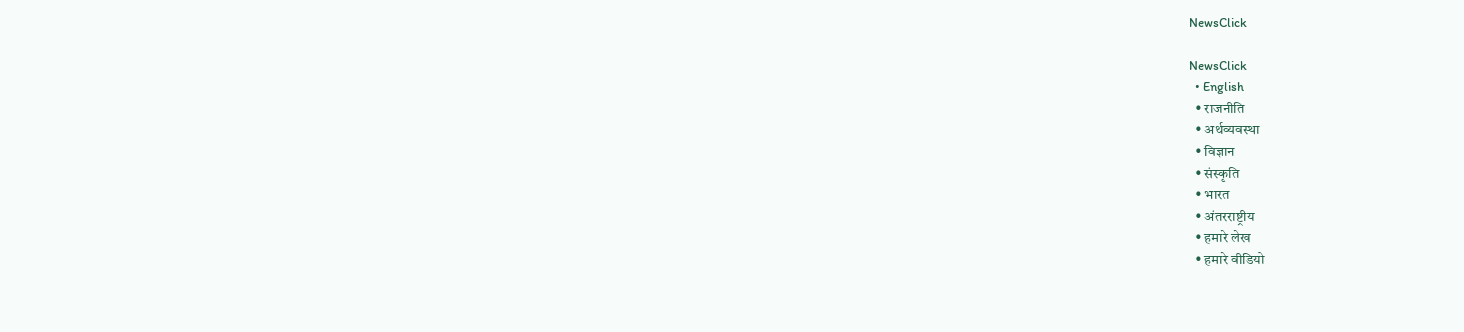NewsClick

NewsClick
  • English
  • राजनीति
  • अर्थव्यवस्था
  • विज्ञान
  • संस्कृति
  • भारत
  • अंतरराष्ट्रीय
  • हमारे लेख
  • हमारे वीडियो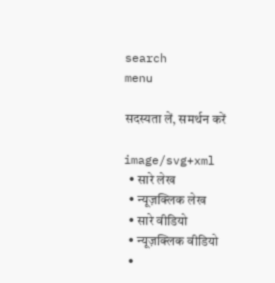search
menu

सदस्यता लें, समर्थन करें

image/svg+xml
  • सारे लेख
  • न्यूज़क्लिक लेख
  • सारे वीडियो
  • न्यूज़क्लिक वीडियो
  •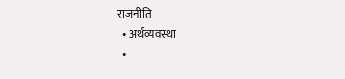राजनीति
  • अर्थव्यवस्था
  •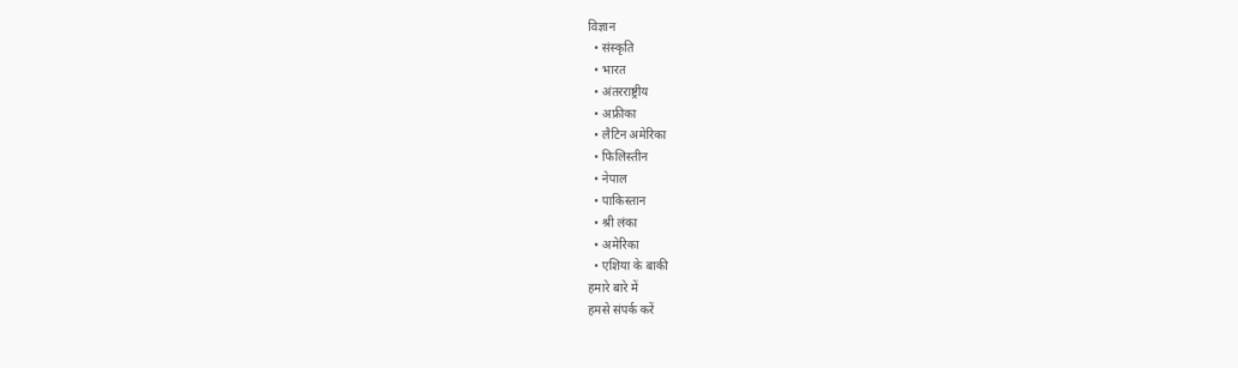विज्ञान
  • संस्कृति
  • भारत
  • अंतरराष्ट्रीय
  • अफ्रीका
  • लैटिन अमेरिका
  • फिलिस्तीन
  • नेपाल
  • पाकिस्तान
  • श्री लंका
  • अमेरिका
  • एशिया के बाकी
हमारे बारे में
हमसे संपर्क करें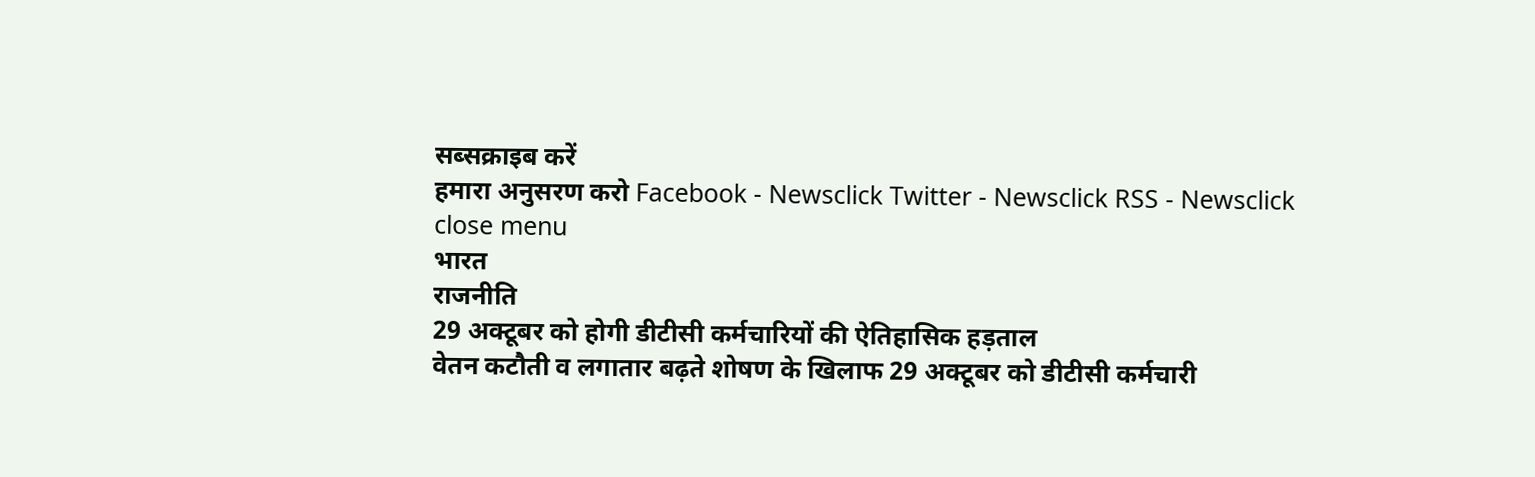सब्सक्राइब करें
हमारा अनुसरण करो Facebook - Newsclick Twitter - Newsclick RSS - Newsclick
close menu
भारत
राजनीति
29 अक्टूबर को होगी डीटीसी कर्मचारियों की ऐतिहासिक हड़ताल
वेतन कटौती व लगातार बढ़ते शोषण के खिलाफ 29 अक्टूबर को डीटीसी कर्मचारी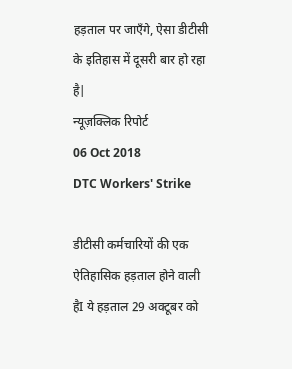हड़ताल पर जाएँगे, ऐसा डीटीसी के इतिहास में दूसरी बार हो रहा है|
न्यूज़क्लिक रिपोर्ट
06 Oct 2018
DTC Workers' Strike

डीटीसी कर्मचारियों की एक ऐतिहासिक हड़ताल होने वाली हैI ये हड़ताल 29 अक्टूबर को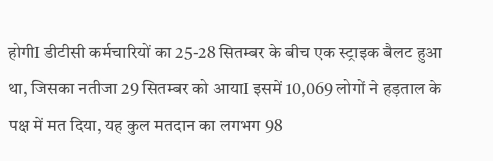होगीI डीटीसी कर्मचारियों का 25-28 सितम्बर के बीच एक स्ट्राइक बैलट हुआ था, जिसका नतीजा 29 सितम्बर को आयाI इसमें 10,069 लोगों ने हड़ताल के पक्ष में मत दिया, यह कुल मतदान का लगभग 98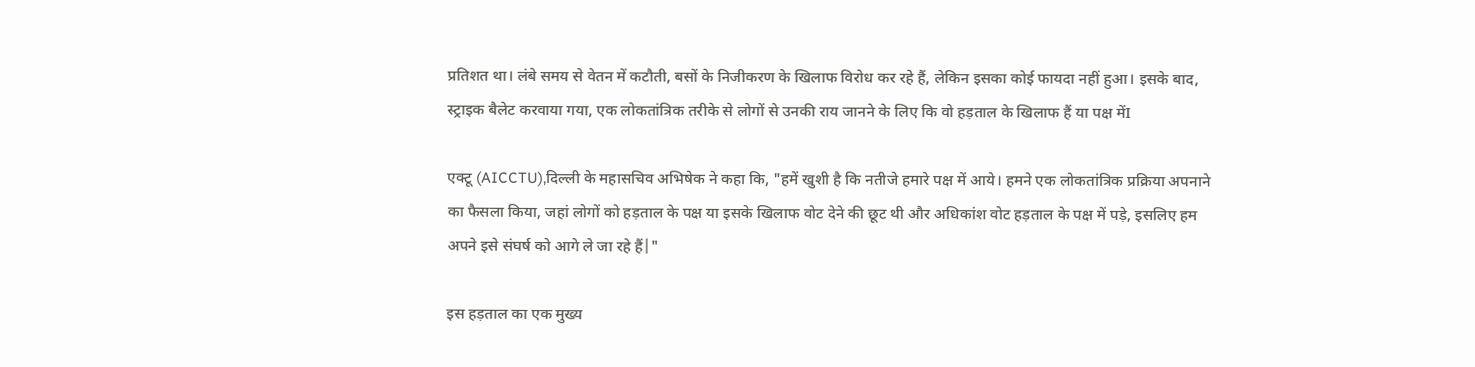प्रतिशत था। लंबे समय से वेतन में कटौती, बसों के निजीकरण के खिलाफ विरोध कर रहे हैं, लेकिन इसका कोई फायदा नहीं हुआ। इसके बाद, स्ट्राइक बैलेट करवाया गया, एक लोकतांत्रिक तरीके से लोगों से उनकी राय जानने के लिए कि वो हड़ताल के खिलाफ हैं या पक्ष मेंI

एक्टू (AICCTU),दिल्ली के महासचिव अभिषेक ने कहा कि, "हमें खुशी है कि नतीजे हमारे पक्ष में आये। हमने एक लोकतांत्रिक प्रक्रिया अपनाने का फैसला किया, जहां लोगों को हड़ताल के पक्ष या इसके खिलाफ वोट देने की छूट थी और अधिकांश वोट हड़ताल के पक्ष में पड़े, इसलिए हम अपने इसे संघर्ष को आगे ले जा रहे हैं|"

इस हड़ताल का एक मुख्य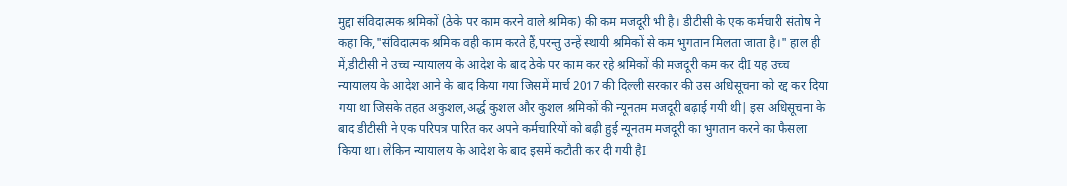मुद्दा संविदात्मक श्रमिकों (ठेके पर काम करने वाले श्रमिक) की कम मजदूरी भी है। डीटीसी के एक कर्मचारी संतोष ने कहा कि,"संविदात्मक श्रमिक वही काम करते हैं,परन्तु उन्हें स्थायी श्रमिकों से कम भुगतान मिलता जाता है।" हाल ही में,डीटीसी ने उच्च न्यायालय के आदेश के बाद ठेके पर काम कर रहे श्रमिकों की मजदूरी कम कर दीI यह उच्च न्यायालय के आदेश आने के बाद किया गया जिसमें मार्च 2017 की दिल्ली सरकार की उस अधिसूचना को रद्द कर दिया गया था जिसके तहत अकुशल,अर्द्ध कुशल और कुशल श्रमिकों की न्यूनतम मजदूरी बढ़ाई गयी थी| इस अधिसूचना के बाद डीटीसी ने एक परिपत्र पारित कर अपने कर्मचारियों को बढ़ी हुई न्यूनतम मजदूरी का भुगतान करने का फैसला किया था। लेकिन न्यायालय के आदेश के बाद इसमें कटौती कर दी गयी हैI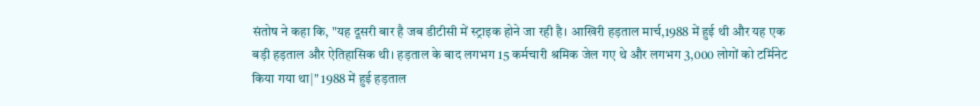संतोष ने कहा कि, "यह दूसरी बार है जब डीटीसी में स्ट्राइक होने जा रही है। आखिरी हड़ताल मार्च,1988 में हुई थी और यह एक बड़ी हड़ताल और ऐतिहासिक थी। हड़ताल के बाद लगभग 15 कर्मचारी श्रमिक जेल गए थे और लगभग 3,000 लोगों को टर्मिनेट किया गया था|" 1988 में हुई हड़ताल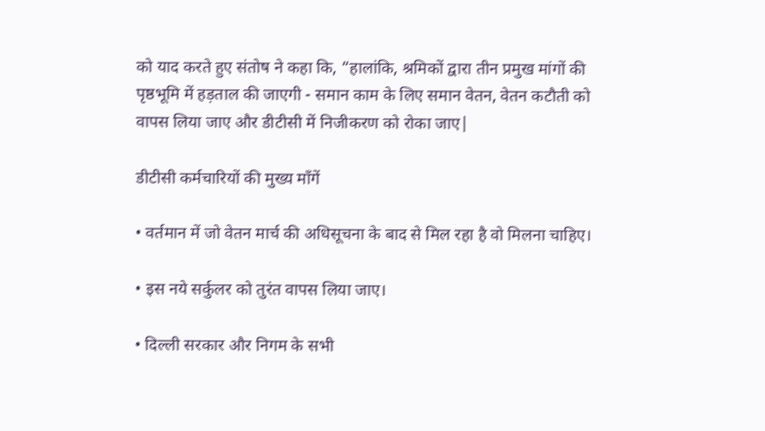को याद करते हुए संतोष ने कहा कि, “हालांकि, श्रमिकों द्वारा तीन प्रमुख मांगों की पृष्ठभूमि में हड़ताल की जाएगी - समान काम के लिए समान वेतन, वेतन कटौती को वापस लिया जाए और डीटीसी में निजीकरण को रोका जाए|

डीटीसी कर्मचारियों की मुख्य माँगें

• वर्तमान में जो वेतन मार्च की अधिसूचना के बाद से मिल रहा है वो मिलना चाहिए।

• इस नये सर्कुलर को तुरंत वापस लिया जाए।

• दिल्ली सरकार और निगम के सभी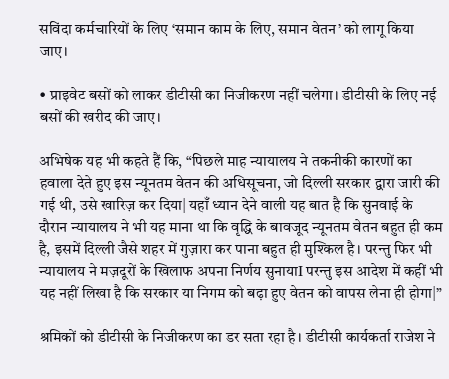सविंदा कर्मचारियों के लिए ‘समान काम के लिए, समान वेतन’ को लागू किया जाए।

• प्राइवेट बसों को लाकर डीटीसी का निजीकरण नहीं चलेगा। डीटीसी के लिए नई बसों की खरीद की जाए।

अभिषेक यह भी कहते हैं कि, “पिछले माह न्यायालय ने तकनीकी कारणों का हवाला देते हुए इस न्यूनतम वेतन की अधिसूचना, जो दिल्ली सरकार द्वारा जारी की गई थी, उसे खारिज़ कर दिया| यहाँ ध्यान देने वाली यह बात है कि सुनवाई के दौरान न्यायालय ने भी यह माना था कि वृद्धि के बावजूद न्यूनतम वेतन बहुत ही कम है, इसमें दिल्ली जैसे शहर में गुज़ारा कर पाना बहुत ही मुश्किल है। परन्तु फिर भी न्यायालय ने मज़दूरों के खिलाफ अपना निर्णय सुनायाI परन्तु इस आदेश में कहीं भी यह नहीं लिखा है कि सरकार या निगम को बढ़ा हुए वेतन को वापस लेना ही होगा|”

श्रमिकों को डीटीसी के निजीकरण का डर सता रहा है। डीटीसी कार्यकर्ता राजेश ने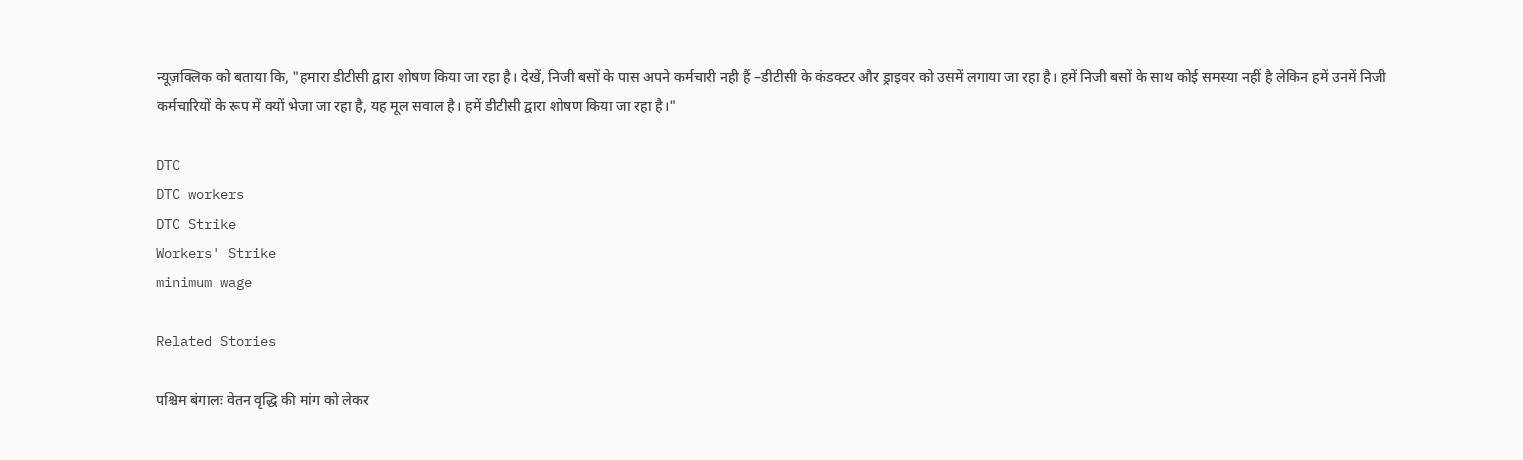न्यूज़क्लिक को बताया कि, "हमारा डीटीसी द्वारा शोषण किया जा रहा है। देखें, निजी बसों के पास अपने कर्मचारी नही हैं –डीटीसी के कंडक्टर और ड्राइवर को उसमें लगाया जा रहा है। हमें निजी बसों के साथ कोई समस्या नहीं है लेकिन हमें उनमें निजी कर्मचारियों के रूप में क्यों भेजा जा रहा है, यह मूल सवाल है। हमें डीटीसी द्वारा शोषण किया जा रहा है।"

DTC
DTC workers
DTC Strike
Workers' Strike
minimum wage

Related Stories

पश्चिम बंगालः वेतन वृद्धि की मांग को लेकर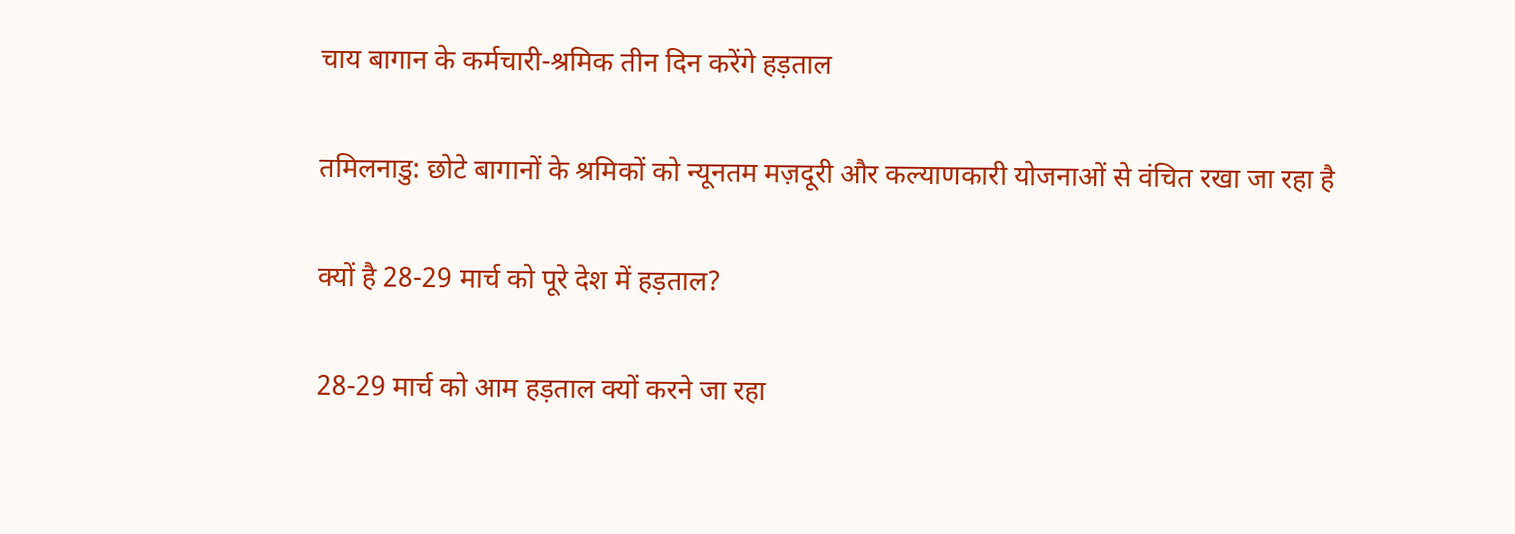चाय बागान के कर्मचारी-श्रमिक तीन दिन करेंगे हड़ताल

तमिलनाडु: छोटे बागानों के श्रमिकों को न्यूनतम मज़दूरी और कल्याणकारी योजनाओं से वंचित रखा जा रहा है

क्यों है 28-29 मार्च को पूरे देश में हड़ताल?

28-29 मार्च को आम हड़ताल क्यों करने जा रहा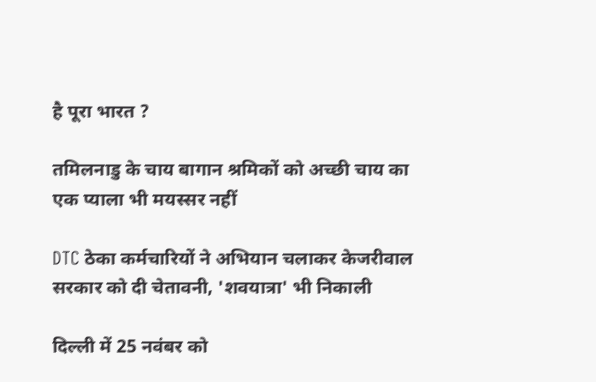है पूरा भारत ?

तमिलनाडु के चाय बागान श्रमिकों को अच्छी चाय का एक प्याला भी मयस्सर नहीं

DTC ठेका कर्मचारियों ने अभियान चलाकर केजरीवाल सरकार को दी चेतावनी, 'शवयात्रा' भी निकाली

दिल्ली में 25 नवंबर को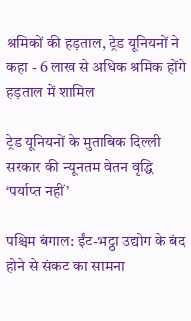श्रमिकों की हड़ताल, ट्रेड यूनियनों ने कहा - 6 लाख से अधिक श्रमिक होंगे हड़ताल में शामिल

ट्रेड यूनियनों के मुताबिक दिल्ली सरकार की न्यूनतम वेतन वृद्धि ‘पर्याप्त नहीं’

पश्चिम बंगाल: ईंट-भट्ठा उद्योग के बंद होने से संकट का सामना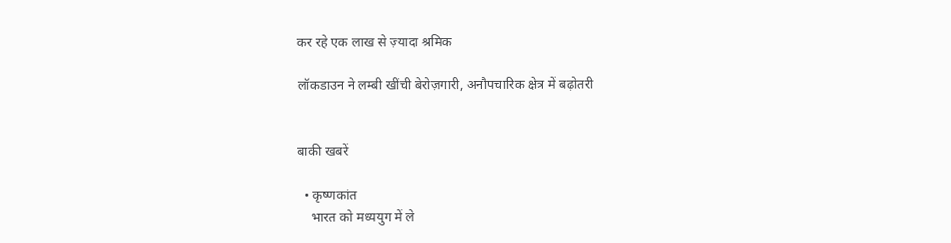कर रहे एक लाख से ज़्यादा श्रमिक

लॉकडाउन ने लम्बी खींची बेरोज़गारी, अनौपचारिक क्षेत्र में बढ़ोतरी


बाकी खबरें

  • कृष्णकांत
    भारत को मध्ययुग में ले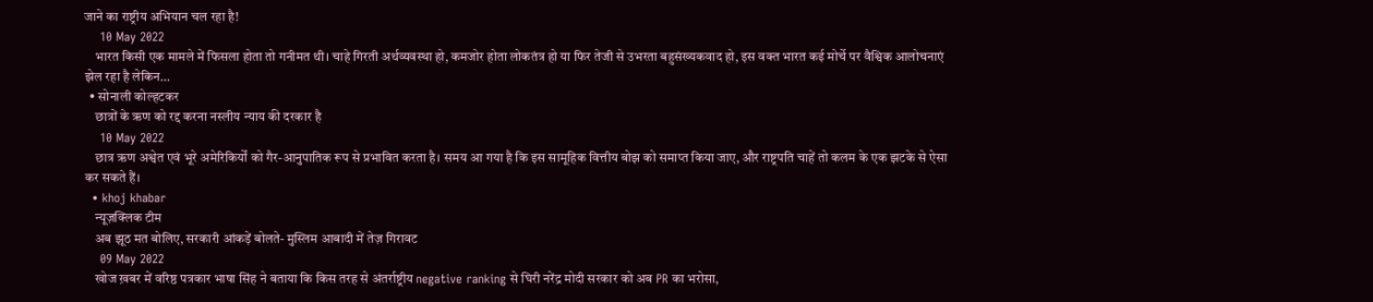जाने का राष्ट्रीय अभियान चल रहा है!
    10 May 2022
    भारत किसी एक मामले में फिसला होता तो गनीमत थी। चाहे गिरती अर्थव्यवस्था हो, कमजोर होता लोकतंत्र हो या फिर तेजी से उभरता बहुसंख्यकवाद हो, इस वक्त भारत कई मोर्चे पर वैश्विक आलोचनाएं झेल रहा है लेकिन…
  • सोनाली कोल्हटकर
    छात्रों के ऋण को रद्द करना नस्लीय न्याय की दरकार है
    10 May 2022
    छात्र ऋण अश्वेत एवं भूरे अमेरिकिर्यों को गैर-आनुपातिक रूप से प्रभावित करता है। समय आ गया है कि इस सामूहिक वित्तीय बोझ को समाप्त किया जाए, और राष्ट्रपति चाहें तो कलम के एक झटके से ऐसा कर सकते हैं।
  • khoj khabar
    न्यूज़क्लिक टीम
    अब झूठ मत बोलिए, सरकारी आंकड़ें बोलते- मुस्लिम आबादी में तेज़ गिरावट
    09 May 2022
    खोज ख़बर में वरिष्ठ पत्रकार भाषा सिंह ने बताया कि किस तरह से अंतर्राष्ट्रीय negative ranking से घिरी नरेंद्र मोदी सरकार को अब PR का भरोसा,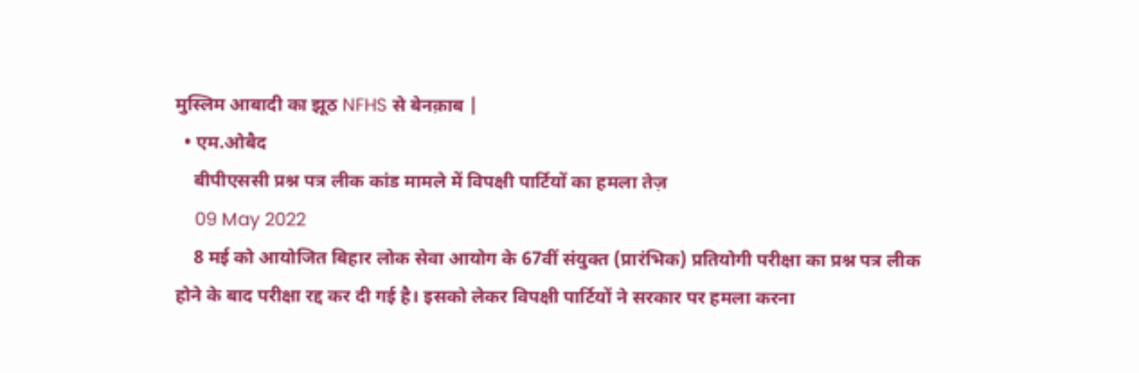मुस्लिम आबादी का झूठ NFHS से बेनक़ाब |
  • एम.ओबैद
    बीपीएससी प्रश्न पत्र लीक कांड मामले में विपक्षी पार्टियों का हमला तेज़
    09 May 2022
    8 मई को आयोजित बिहार लोक सेवा आयोग के 67वीं संयुक्त (प्रारंभिक) प्रतियोगी परीक्षा का प्रश्न पत्र लीक होने के बाद परीक्षा रद्द कर दी गई है। इसको लेकर विपक्षी पार्टियों ने सरकार पर हमला करना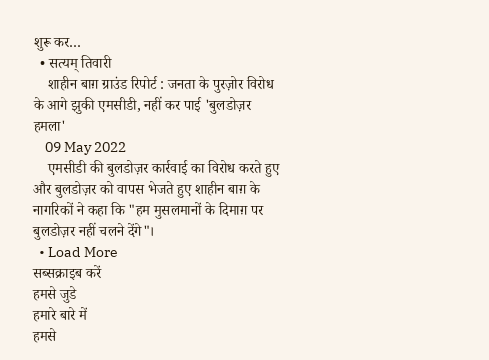शुरू कर…
  • सत्यम् तिवारी
    शाहीन बाग़ ग्राउंड रिपोर्ट : जनता के पुरज़ोर विरोध के आगे झुकी एमसीडी, नहीं कर पाई 'बुलडोज़र हमला'
    09 May 2022
    एमसीडी की बुलडोज़र कार्रवाई का विरोध करते हुए और बुलडोज़र को वापस भेजते हुए शाहीन बाग़ के नागरिकों ने कहा कि "हम मुसलमानों के दिमाग़ पर बुलडोज़र नहीं चलने देंगे"।
  • Load More
सब्सक्राइब करें
हमसे जुडे
हमारे बारे में
हमसे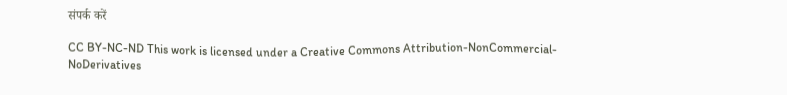संपर्क करें

CC BY-NC-ND This work is licensed under a Creative Commons Attribution-NonCommercial-NoDerivatives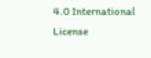4.0 International License